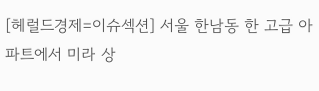[헤럴드경제=이슈섹션] 서울 한남동 한 고급 아파트에서 미라 상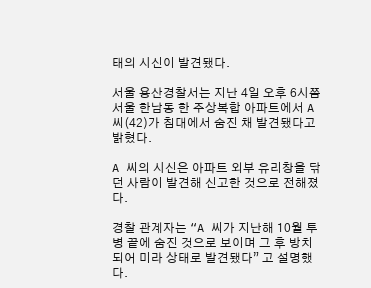태의 시신이 발견됐다.

서울 용산경찰서는 지난 4일 오후 6시쯤 서울 한남동 한 주상복합 아파트에서 A 씨(42)가 침대에서 숨진 채 발견됐다고 밝혔다.

A 씨의 시신은 아파트 외부 유리창을 닦던 사람이 발견해 신고한 것으로 전해졌다.

경찰 관계자는 “A 씨가 지난해 10월 투병 끝에 숨진 것으로 보이며 그 후 방치 되어 미라 상태로 발견됐다” 고 설명했다.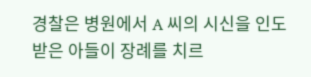경찰은 병원에서 A 씨의 시신을 인도받은 아들이 장례를 치르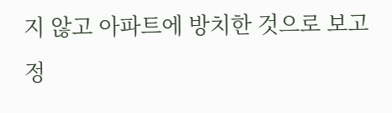지 않고 아파트에 방치한 것으로 보고 정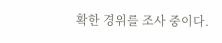확한 경위를 조사 중이다.